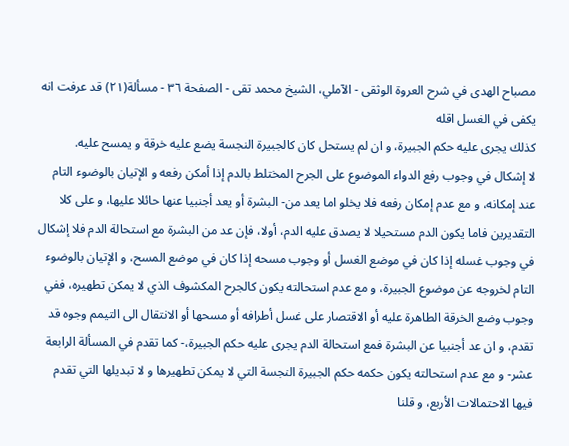مصباح الهدى في شرح العروة الوثقى - الآملي، الشيخ محمد تقى - الصفحة ٣٦ - مسألة(٢١) قد عرفت انه يكفى في الغسل اقله
كذلك يجرى عليه حكم الجبيرة، و ان لم يستحل كان كالجبيرة النجسة يضع عليه خرقة و يمسح عليه.
لا إشكال في وجوب رفع الدواء الموضوع على الجرح المختلط بالدم إذا أمكن رفعه و الإتيان بالوضوء التام عند إمكانه، و مع عدم إمكان رفعه فلا يخلو اما يعد من- البشرة أو يعد أجنبيا عنها حائلا عليها، و على كلا التقديرين فاما يكون الدم مستحيلا لا يصدق عليه الدم، أولا، فإن عد من البشرة مع استحالة الدم فلا إشكال في وجوب غسله إذا كان في موضع الغسل أو وجوب مسحه إذا كان في موضع المسح، و الإتيان بالوضوء التام لخروجه عن موضوع الجبيرة، و مع عدم استحالته يكون كالجرح المكشوف الذي لا يمكن تطهيره، ففي وجوب وضع الخرقة الطاهرة عليه أو الاقتصار على غسل أطرافه أو مسحها أو الانتقال الى التيمم وجوه قد تقدم، و ان عد أجنبيا عن البشرة فمع استحالة الدم يجرى عليه حكم الجبيرة،- كما تقدم في المسألة الرابعة عشر- و مع عدم استحالته يكون حكمه حكم الجبيرة النجسة التي لا يمكن تطهيرها و لا تبديلها التي تقدم فيها الاحتمالات الأربع، و قلنا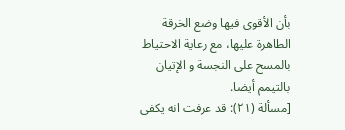بأن الأقوى فيها وضع الخرقة الطاهرة عليها، مع رعاية الاحتياط بالمسح على النجسة و الإتيان بالتيمم أيضا.
[مسألة (٢١): قد عرفت انه يكفى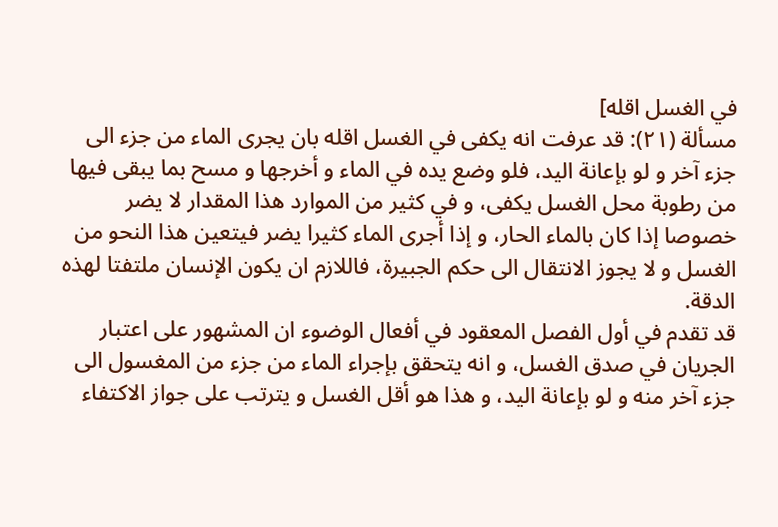في الغسل اقله]
مسألة (٢١): قد عرفت انه يكفى في الغسل اقله بان يجرى الماء من جزء الى جزء آخر و لو بإعانة اليد، فلو وضع يده في الماء و أخرجها و مسح بما يبقى فيها من رطوبة محل الغسل يكفى، و في كثير من الموارد هذا المقدار لا يضر خصوصا إذا كان بالماء الحار، و إذا أجرى الماء كثيرا يضر فيتعين هذا النحو من الغسل و لا يجوز الانتقال الى حكم الجبيرة، فاللازم ان يكون الإنسان ملتفتا لهذه الدقة.
قد تقدم في أول الفصل المعقود في أفعال الوضوء ان المشهور على اعتبار الجريان في صدق الغسل، و انه يتحقق بإجراء الماء من جزء من المغسول الى جزء آخر منه و لو بإعانة اليد، و هذا هو أقل الغسل و يترتب على جواز الاكتفاء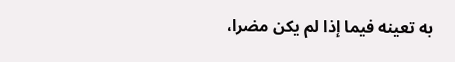به تعينه فيما إذا لم يكن مضرا،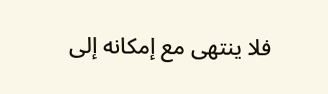فلا ينتهى مع إمكانه إلى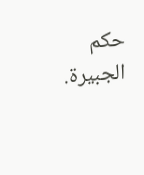حكم الجبيرة.